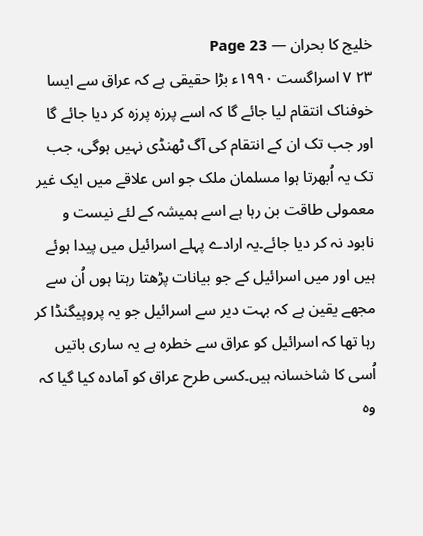خلیج کا بحران — Page 23
۲۳ ۷ اسراگست ۱۹۹۰ء بڑا حقیقی ہے کہ عراق سے ایسا خوفناک انتقام لیا جائے گا کہ اسے پرزہ پرزہ کر دیا جائے گا اور جب تک ان کے انتقام کی آگ ٹھنڈی نہیں ہوگی، جب تک یہ اُبھرتا ہوا مسلمان ملک جو اس علاقے میں ایک غیر معمولی طاقت بن رہا ہے اسے ہمیشہ کے لئے نیست و نابود نہ کر دیا جائے۔یہ ارادے پہلے اسرائیل میں پیدا ہوئے ہیں اور میں اسرائیل کے جو بیانات پڑھتا رہتا ہوں اُن سے مجھے یقین ہے کہ بہت دیر سے اسرائیل جو یہ پروپیگنڈا کر رہا تھا کہ اسرائیل کو عراق سے خطرہ ہے یہ ساری باتیں اُسی کا شاخسانہ ہیں۔کسی طرح عراق کو آمادہ کیا گیا کہ وہ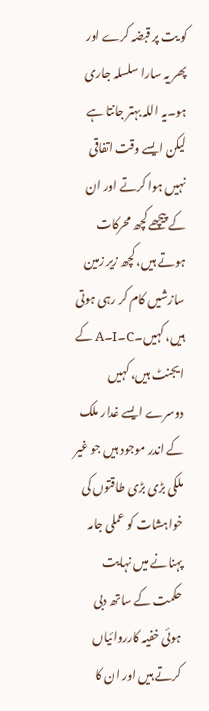کو یت پر قبضہ کرے اور پھر یہ سارا سلسلہ جاری ہو۔یہ اللہ بہتر جانتا ہے لیکن ایسے وقت اتفاقی نہیں ہوا کرتے اور ان کے پیچھے کچھ محرکات ہوتے ہیں، کچھ زیر زمین سازشیں کام کر رہی ہوتی ہیں، کہیں۔C۔I۔A کے ایجنٹ ہیں، کہیں دوسرے ایسے غدار ملک کے اندر موجود ہیں جو غیر ملکی بڑی بڑی طاقتوں کی خواہشات کو عملی جامہ پہنانے میں نہایت حکمت کے ساتھ دبی ہوئی خفیہ کارروائیاں کرتے ہیں اور ان کا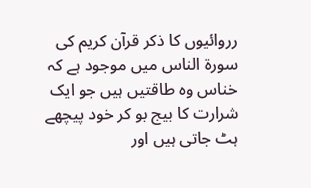رروائیوں کا ذکر قرآن کریم کی سورۃ الناس میں موجود ہے کہ خناس وہ طاقتیں ہیں جو ایک شرارت کا بیج بو کر خود پیچھے ہٹ جاتی ہیں اور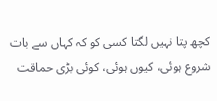کچھ پتا نہیں لگتا کسی کو کہ کہاں سے بات شروع ہوئی، کیوں ہوئی، کوئی بڑی حماقت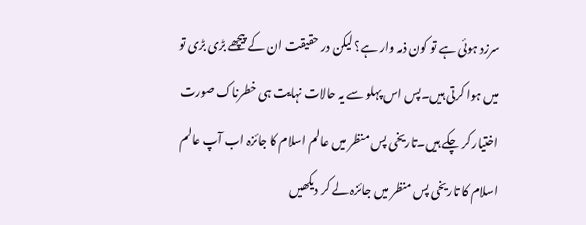سرزد ہوئی ہے تو کون ذمہ وار ہے؟ لیکن در حقیقت ان کے پیچھے بڑی بڑی تو میں ہوا کرتی ہیں۔پس اس پہلو سے یہ حالات نہایت ہی خطرناک صورت اختیار کر چکے ہیں۔تاریخی پس منظر میں عالم اسلام کا جائزہ اب آپ عالم اسلام کا تاریخی پس منظر میں جائزہ لے کر دیکھیں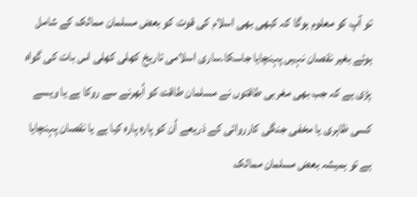تو آپ کو معلوم ہوگا کہ کبھی بھی اسلام کی قوت کو بعض مسلمان ممالک کے شامل ہوئے بغیر نقصان نہیں پہنچایا جاسکا۔ساری اسلامی تاریخ کھلی کھلی اس بات کی گواہ پڑی ہے کہ جب بھی مغربی طاقتوں نے مسلمان طاقت کو اُبھرنے سے روکا ہے یا ویسے کسی ظاہری یا مخفی جنگی کارروائی کے ذریعے اُن کو پارہ پارہ کیا ہے یا نقصان پہنچایا ہے تو ہمیشہ بعض مسلمان ممالک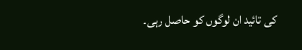کی تائید ان لوگوں کو حاصل رہی۔